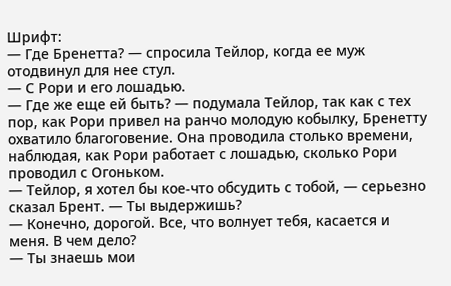Шрифт:
— Где Бренетта? — спросила Тейлор, когда ее муж отодвинул для нее стул.
— С Рори и его лошадью.
— Где же еще ей быть? — подумала Тейлор, так как с тех пор, как Рори привел на ранчо молодую кобылку, Бренетту охватило благоговение. Она проводила столько времени, наблюдая, как Рори работает с лошадью, сколько Рори проводил с Огоньком.
— Тейлор, я хотел бы кое-что обсудить с тобой, — серьезно сказал Брент. — Ты выдержишь?
— Конечно, дорогой. Все, что волнует тебя, касается и меня. В чем дело?
— Ты знаешь мои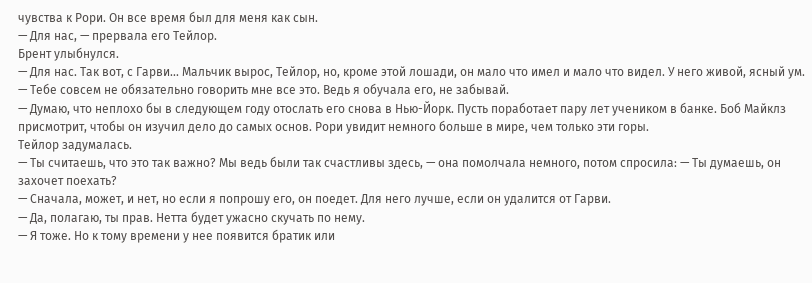чувства к Рори. Он все время был для меня как сын.
— Для нас, — прервала его Тейлор.
Брент улыбнулся.
— Для нас. Так вот, с Гарви... Мальчик вырос, Тейлор, но, кроме этой лошади, он мало что имел и мало что видел. У него живой, ясный ум.
— Тебе совсем не обязательно говорить мне все это. Ведь я обучала его, не забывай.
— Думаю, что неплохо бы в следующем году отослать его снова в Нью-Йорк. Пусть поработает пару лет учеником в банке. Боб Майклз присмотрит, чтобы он изучил дело до самых основ. Рори увидит немного больше в мире, чем только эти горы.
Тейлор задумалась.
— Ты считаешь, что это так важно? Мы ведь были так счастливы здесь, — она помолчала немного, потом спросила: — Ты думаешь, он захочет поехать?
— Сначала, может, и нет, но если я попрошу его, он поедет. Для него лучше, если он удалится от Гарви.
— Да, полагаю, ты прав. Нетта будет ужасно скучать по нему.
— Я тоже. Но к тому времени у нее появится братик или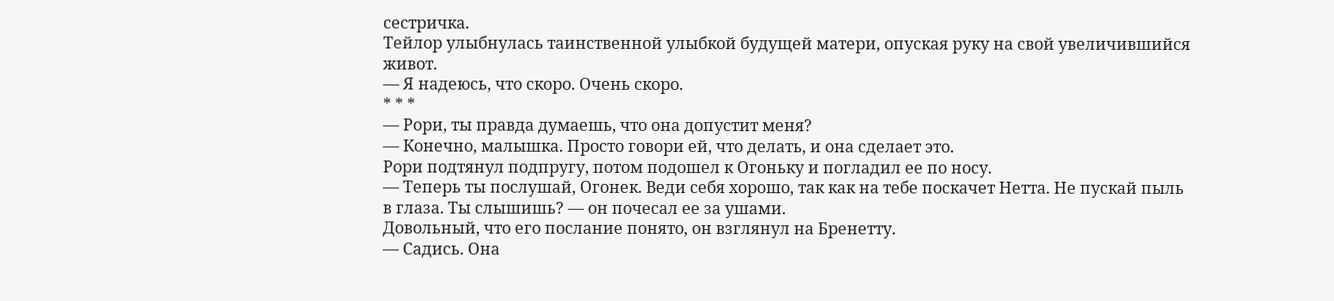сестричка.
Тейлор улыбнулась таинственной улыбкой будущей матери, опуская руку на свой увеличившийся живот.
— Я надеюсь, что скоро. Очень скоро.
* * *
— Рори, ты правда думаешь, что она допустит меня?
— Конечно, малышка. Просто говори ей, что делать, и она сделает это.
Рори подтянул подпругу, потом подошел к Огоньку и погладил ее по носу.
— Теперь ты послушай, Огонек. Веди себя хорошо, так как на тебе поскачет Нетта. Не пускай пыль в глаза. Ты слышишь? — он почесал ее за ушами.
Довольный, что его послание понято, он взглянул на Бренетту.
— Садись. Она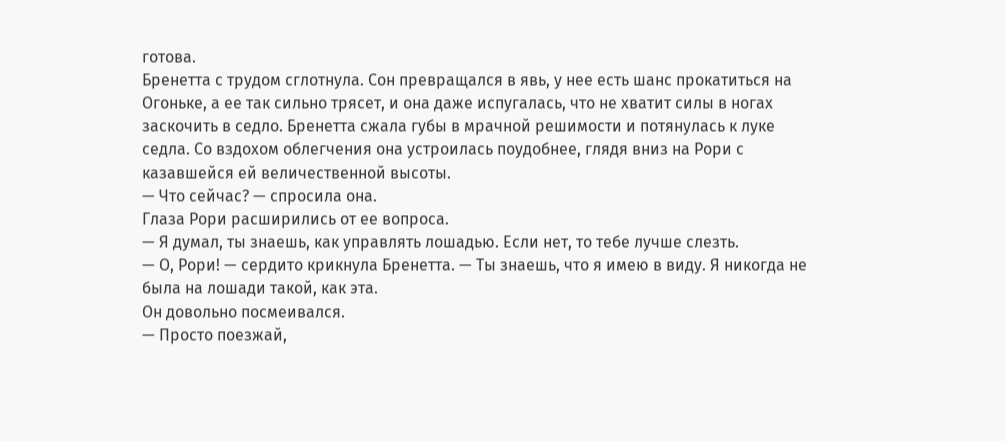готова.
Бренетта с трудом сглотнула. Сон превращался в явь, у нее есть шанс прокатиться на Огоньке, а ее так сильно трясет, и она даже испугалась, что не хватит силы в ногах заскочить в седло. Бренетта сжала губы в мрачной решимости и потянулась к луке седла. Со вздохом облегчения она устроилась поудобнее, глядя вниз на Рори с казавшейся ей величественной высоты.
— Что сейчас? — спросила она.
Глаза Рори расширились от ее вопроса.
— Я думал, ты знаешь, как управлять лошадью. Если нет, то тебе лучше слезть.
— О, Рори! — сердито крикнула Бренетта. — Ты знаешь, что я имею в виду. Я никогда не была на лошади такой, как эта.
Он довольно посмеивался.
— Просто поезжай,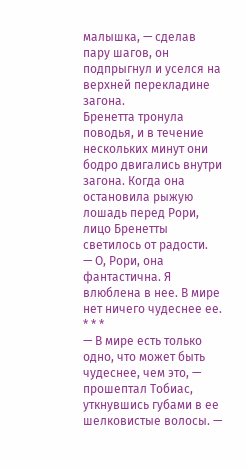малышка, — сделав пару шагов, он подпрыгнул и уселся на верхней перекладине загона.
Бренетта тронула поводья, и в течение нескольких минут они бодро двигались внутри загона. Когда она остановила рыжую лошадь перед Рори, лицо Бренетты светилось от радости.
— О, Рори, она фантастична. Я влюблена в нее. В мире нет ничего чудеснее ее.
* * *
— В мире есть только одно, что может быть чудеснее, чем это, — прошептал Тобиас, уткнувшись губами в ее шелковистые волосы. —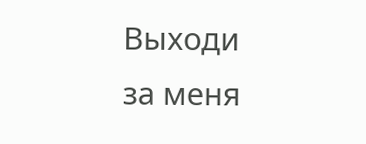Выходи за меня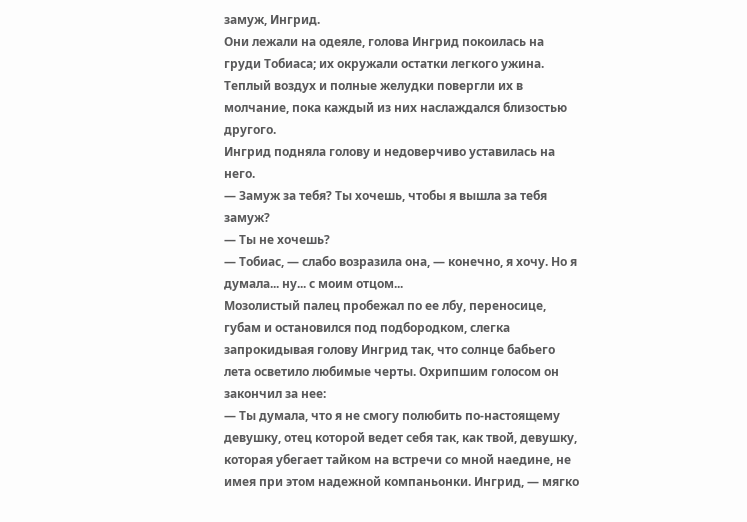замуж, Ингрид.
Они лежали на одеяле, голова Ингрид покоилась на груди Тобиаса; их окружали остатки легкого ужина. Теплый воздух и полные желудки повергли их в молчание, пока каждый из них наслаждался близостью другого.
Ингрид подняла голову и недоверчиво уставилась на него.
— Замуж за тебя? Ты хочешь, чтобы я вышла за тебя замуж?
— Ты не хочешь?
— Тобиас, — слабо возразила она, — конечно, я хочу. Но я думала... ну... с моим отцом...
Мозолистый палец пробежал по ее лбу, переносице, губам и остановился под подбородком, слегка запрокидывая голову Ингрид так, что солнце бабьего лета осветило любимые черты. Охрипшим голосом он закончил за нее:
— Ты думала, что я не смогу полюбить по-настоящему девушку, отец которой ведет себя так, как твой, девушку, которая убегает тайком на встречи со мной наедине, не имея при этом надежной компаньонки. Ингрид, — мягко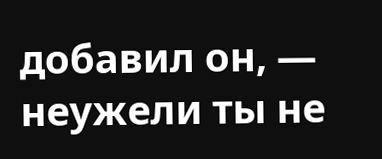добавил он, — неужели ты не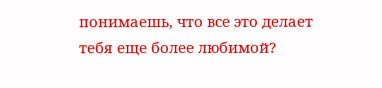понимаешь, что все это делает тебя еще более любимой?